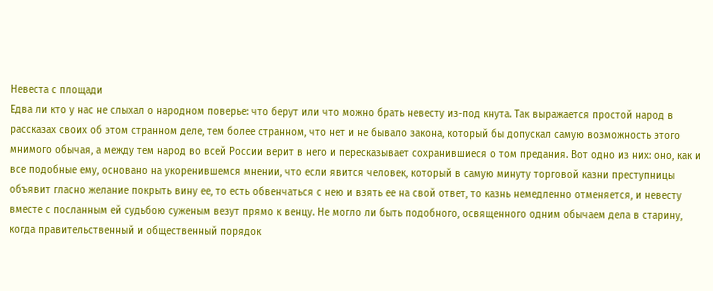Невеста с площади
Едва ли кто у нас не слыхал о народном поверье: что берут или что можно брать невесту из-под кнута. Так выражается простой народ в рассказах своих об этом странном деле, тем более странном, что нет и не бывало закона, который бы допускал самую возможность этого мнимого обычая, а между тем народ во всей России верит в него и пересказывает сохранившиеся о том предания. Вот одно из них: оно, как и все подобные ему, основано на укоренившемся мнении, что если явится человек, который в самую минуту торговой казни преступницы объявит гласно желание покрыть вину ее, то есть обвенчаться с нею и взять ее на свой ответ, то казнь немедленно отменяется, и невесту вместе с посланным ей судьбою суженым везут прямо к венцу. Не могло ли быть подобного, освященного одним обычаем дела в старину, когда правительственный и общественный порядок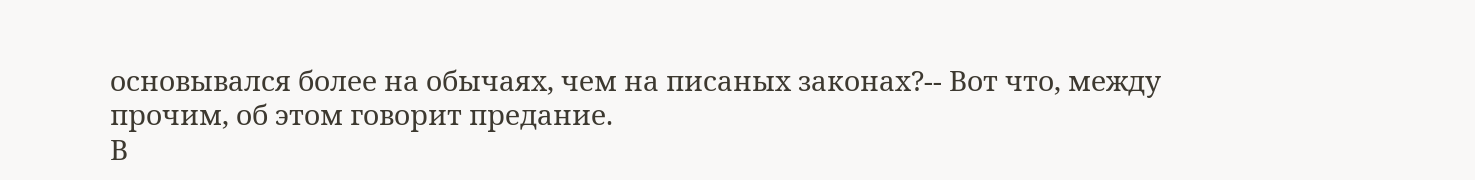основывался более на обычаях, чем на писаных законах?-- Вот что, между прочим, об этом говорит предание.
В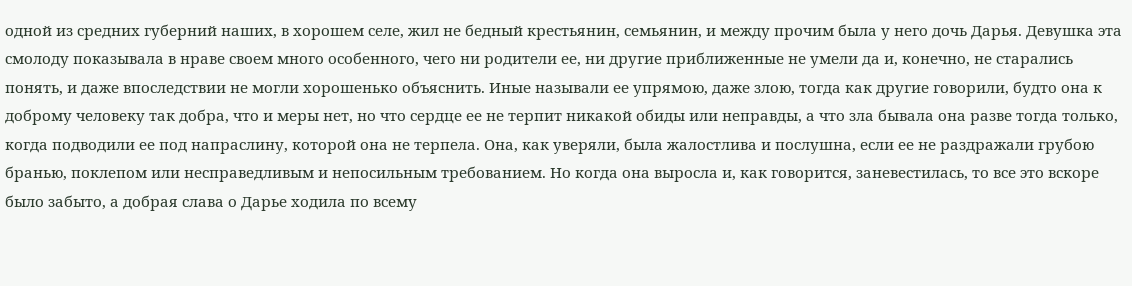одной из средних губерний наших, в хорошем селе, жил не бедный крестьянин, семьянин, и между прочим была у него дочь Дарья. Девушка эта смолоду показывала в нраве своем много особенного, чего ни родители ее, ни другие приближенные не умели да и, конечно, не старались понять, и даже впоследствии не могли хорошенько объяснить. Иные называли ее упрямою, даже злою, тогда как другие говорили, будто она к доброму человеку так добра, что и меры нет, но что сердце ее не терпит никакой обиды или неправды, а что зла бывала она разве тогда только, когда подводили ее под напраслину, которой она не терпела. Она, как уверяли, была жалостлива и послушна, если ее не раздражали грубою бранью, поклепом или несправедливым и непосильным требованием. Но когда она выросла и, как говорится, заневестилась, то все это вскоре было забыто, а добрая слава о Дарье ходила по всему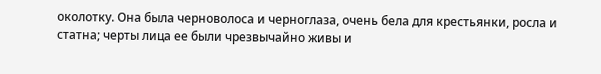околотку. Она была черноволоса и черноглаза, очень бела для крестьянки, росла и статна; черты лица ее были чрезвычайно живы и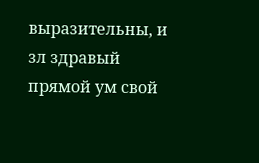выразительны, и зл здравый прямой ум свой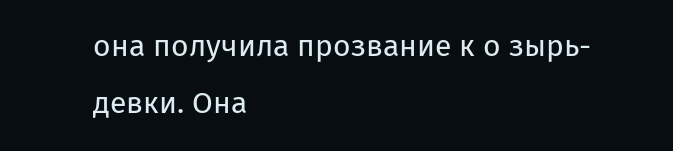она получила прозвание к о зырь-девки. Она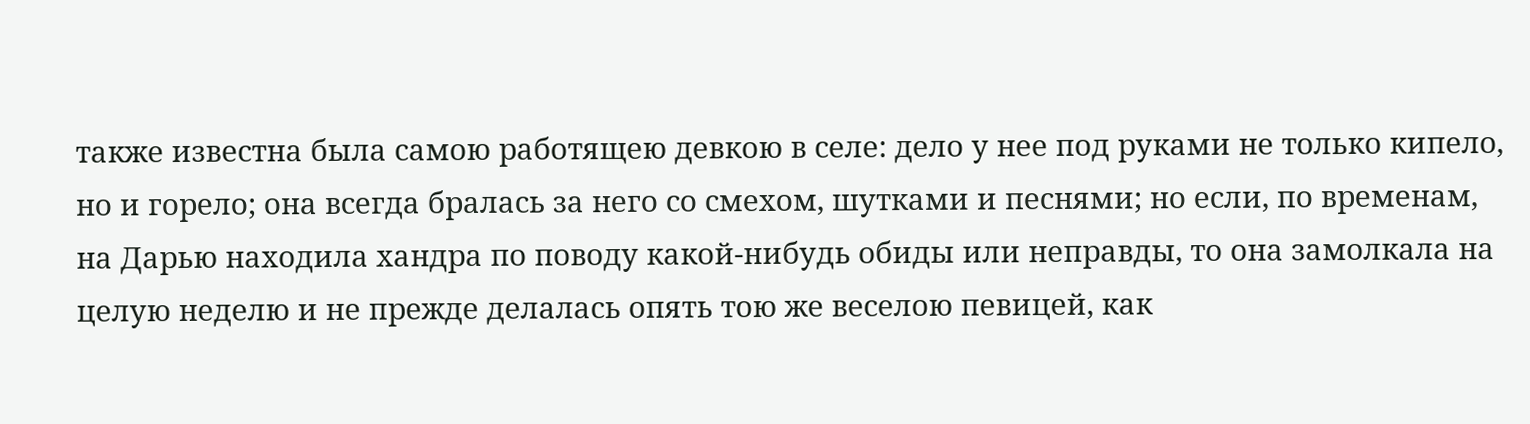также известна была самою работящею девкою в селе: дело у нее под руками не только кипело, но и горело; она всегда бралась за него со смехом, шутками и песнями; но если, по временам, на Дарью находила хандра по поводу какой-нибудь обиды или неправды, то она замолкала на целую неделю и не прежде делалась опять тою же веселою певицей, как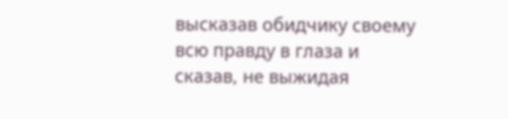высказав обидчику своему всю правду в глаза и сказав, не выжидая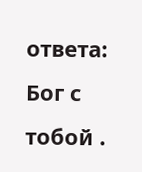ответа: Бог с тобой .